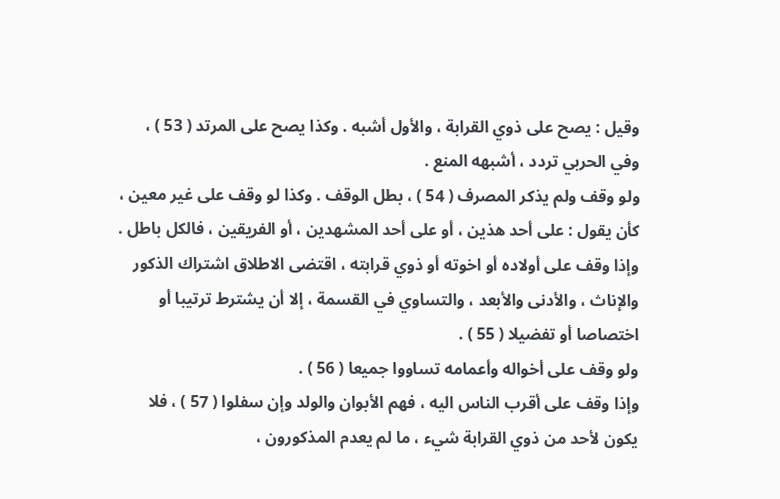وقيل : يصح على ذوي القرابة ، والأول أشبه . وكذا يصح على المرتد ( 53 ) ، وفي الحربي تردد ، أشبهه المنع .
ولو وقف ولم يذكر المصرف ( 54 ) ، بطل الوقف . وكذا لو وقف على غير معين ، كأن يقول : على أحد هذين ، أو على أحد المشهدين ، أو الفريقين ، فالكل باطل .
وإذا وقف على أولاده أو اخوته أو ذوي قرابته ، اقتضى الاطلاق اشتراك الذكور والإناث ، والأدنى والأبعد ، والتساوي في القسمة ، إلا أن يشترط ترتيبا أو اختصاصا أو تفضيلا ( 55 ) .
ولو وقف على أخواله وأعمامه تساووا جميعا ( 56 ) .
وإذا وقف على أقرب الناس اليه ، فهم الأبوان والولد وإن سفلوا ( 57 ) ، فلا يكون لأحد من ذوي القرابة شيء ، ما لم يعدم المذكورون ،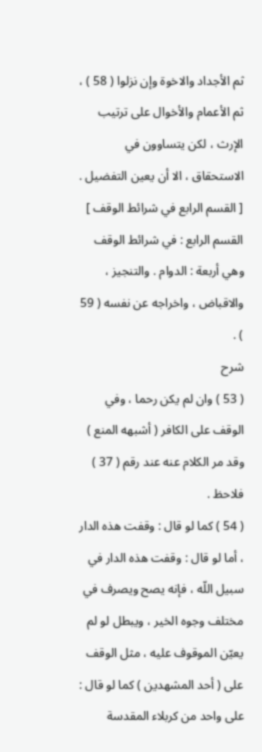ثم الأجداد والاخوة وإن نزلوا ( 58 ) ، ثم الأعمام والأخوال على ترتيب الإرث ، لكن يتساوون في الاستحقاق ، الا أن يعين التفضيل .
[ القسم الرابع في شرائط الوقف ]
القسم الرابع : في شرائط الوقف وهي أربعة : الدوام . والتنجيز ، والاقباض ، واخراجه عن نفسه ( 59 ) .
شرح
( 53 ) وان لم يكن رحما ، وفي الوقف على الكافر ( أشبهه المنع ) وقد مر الكلام عنه عند رقم ( 37 ) فلاحظ .
( 54 ) كما لو قال : وقفت هذه الدار ، أما لو قال : وقفت هذه الدار في سبيل اللّه ، فإنه يصح ويصرف في مختلف وجوه الخير ، ويبطل لو لم يعيّن الموقوف عليه ، مثل الوقف على ( أحد المشهدين ) كما لو قال : على واحد من كربلاء المقدسة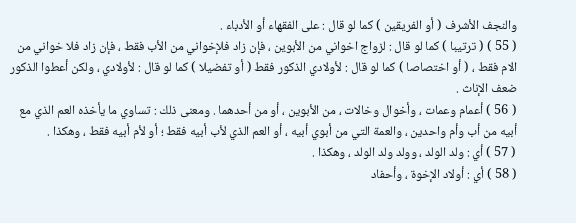والنجف الأشرف ( أو الفريقين ) كما لو قال : على الفقهاء أو الأدباء .
( 55 ) ( ترتيبا ) كما لو قال : لزواج اخواني من الأبوين ، فإن زاد فلإخواني من الأب فقط ، فإن زاد فلا خواني من الام فقط ، ( أو اختصاصا ) كما لو قال : لأولادي الذكور فقط ( أو تفضيلا ) كما لو قال : لأولادي ، ولكن أعطوا الذكور ضعف الإناث .
( 56 ) أعمام وعمات ، وأخوال وخالات ، من الأبوين ، أو من أحدهما . ومعنى ذلك : تساوي ما يأخذه العم الذي مع أبيه من أب وأم واحدين ، والعمة التي من أبوي أبيه ، أو العم الذي لأب أبيه فقط ؛ أو لأم أبيه فقط ، وهكذا .
( 57 ) أي : ولد الولد ، وولد ولد الولد ، وهكذا .
( 58 ) أي : أولاد الإخوة ، وأحفاد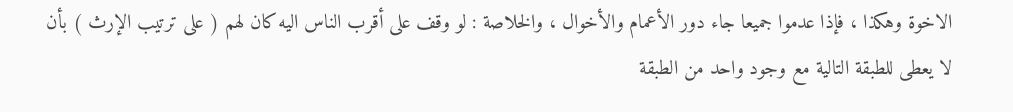الاخوة وهكذا ، فإذا عدموا جميعا جاء دور الأعمام والأخوال ، والخلاصة : لو وقف على أقرب الناس اليه كان لهم ( على ترتيب الإرث ) بأن لا يعطى للطبقة التالية مع وجود واحد من الطبقة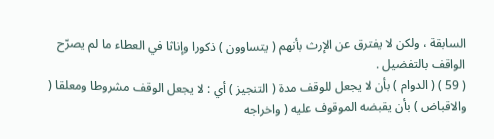السابقة ، ولكن لا يفترق عن الإرث بأنهم ( يتساوون ) ذكورا وإناثا في العطاء ما لم يصرّح الواقف بالتفضيل .
( 59 ) ( الدوام ) بأن لا يجعل للوقف مدة ( التنجيز ) أي : لا يجعل الوقف مشروطا ومعلقا ( والاقباض ) بأن يقبضه الموقوف عليه ( واخراجه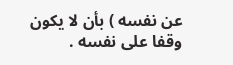عن نفسه ) بأن لا يكون وقفا على نفسه .